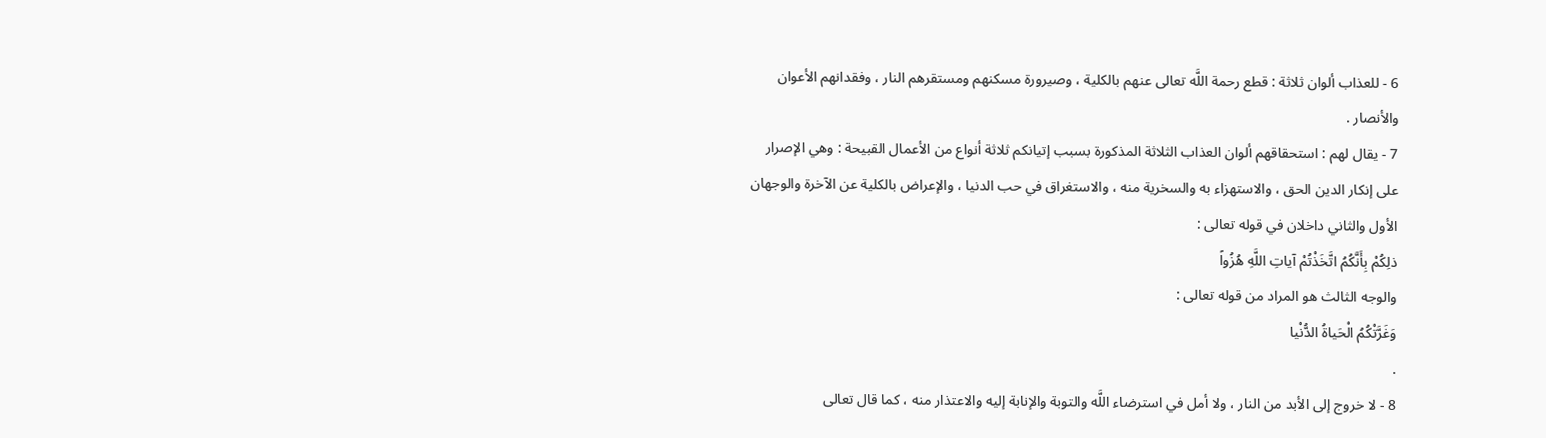6 - للعذاب ألوان ثلاثة : قطع رحمة اللَّه تعالى عنهم بالكلية ، وصيرورة مسكنهم ومستقرهم النار ، وفقدانهم الأعوان والأنصار .
7 - يقال لهم : استحقاقهم ألوان العذاب الثلاثة المذكورة بسبب إتيانكم ثلاثة أنواع من الأعمال القبيحة : وهي الإصرار على إنكار الدين الحق ، والاستهزاء به والسخرية منه ، والاستغراق في حب الدنيا ، والإعراض بالكلية عن الآخرة والوجهان الأول والثاني داخلان في قوله تعالى :
ذلِكُمْ بِأَنَّكُمُ اتَّخَذْتُمْ آياتِ اللَّهِ هُزُواً
والوجه الثالث هو المراد من قوله تعالى :
وَغَرَّتْكُمُ الْحَياةُ الدُّنْيا
.
8 - لا خروج إلى الأبد من النار ، ولا أمل في استرضاء اللَّه والتوبة والإنابة إليه والاعتذار منه ، كما قال تعالى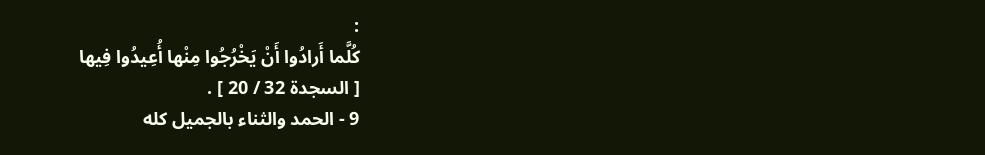:
كُلَّما أَرادُوا أَنْ يَخْرُجُوا مِنْها أُعِيدُوا فِيها
[ السجدة 32 / 20 ] .
9 - الحمد والثناء بالجميل كله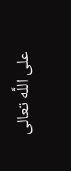على اللَّه تعالى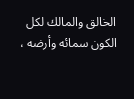الخالق والمالك لكل الكون سمائه وأرضه ،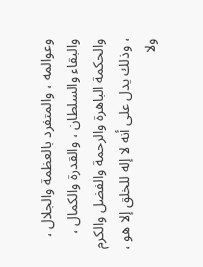وعوالمه ، والمتفرد بالعظمة والجلال ، والبقاء والسلطان ، والقدرة والكمال ، والحكمة الباهرة والرحمة والفضل والكرم ، وذلك يدل على أنه لا إله للخلق إلا هو ، ولا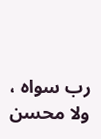رب سواه ، ولا محسن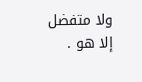ولا متفضل إلا هو .